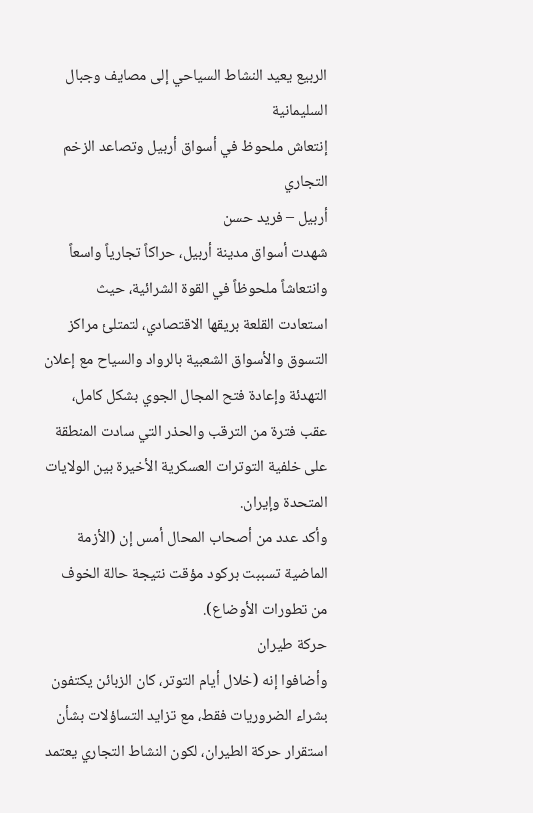الربيع يعيد النشاط السياحي إلى مصايف وجبال السليمانية
إنتعاش ملحوظ في أسواق أربيل وتصاعد الزخم التجاري
أربيل – فريد حسن
شهدت أسواق مدينة أربيل، حراكاً تجارياً واسعاً وانتعاشاً ملحوظاً في القوة الشرائية، حيث استعادت القلعة بريقها الاقتصادي، لتمتلئ مراكز التسوق والأسواق الشعبية بالرواد والسياح مع إعلان التهدئة وإعادة فتح المجال الجوي بشكل كامل، عقب فترة من الترقب والحذر التي سادت المنطقة على خلفية التوترات العسكرية الأخيرة بين الولايات المتحدة وإيران.
وأكد عدد من أصحاب المحال أمس إن (الأزمة الماضية تسببت بركود مؤقت نتيجة حالة الخوف من تطورات الأوضاع).
حركة طيران
وأضافوا إنه (خلال أيام التوتر، كان الزبائن يكتفون بشراء الضروريات فقط، مع تزايد التساؤلات بشأن استقرار حركة الطيران، لكون النشاط التجاري يعتمد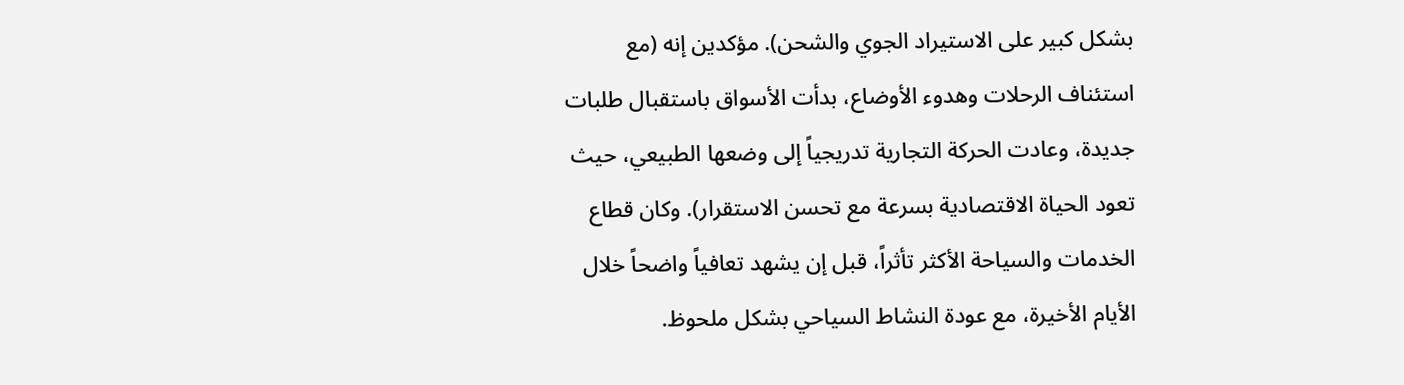بشكل كبير على الاستيراد الجوي والشحن). مؤكدين إنه (مع استئناف الرحلات وهدوء الأوضاع، بدأت الأسواق باستقبال طلبات جديدة، وعادت الحركة التجارية تدريجياً إلى وضعها الطبيعي، حيث تعود الحياة الاقتصادية بسرعة مع تحسن الاستقرار). وكان قطاع الخدمات والسياحة الأكثر تأثراً، قبل إن يشهد تعافياً واضحاً خلال الأيام الأخيرة، مع عودة النشاط السياحي بشكل ملحوظ.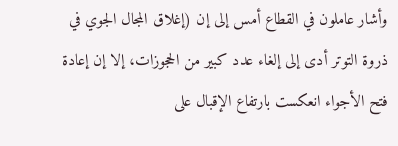وأشار عاملون في القطاع أمس إلى إن (إغلاق المجال الجوي في ذروة التوتر أدى إلى إلغاء عدد كبير من الحجوزات، إلا إن إعادة فتح الأجواء انعكست بارتفاع الإقبال على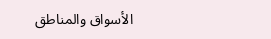الأسواق والمناطق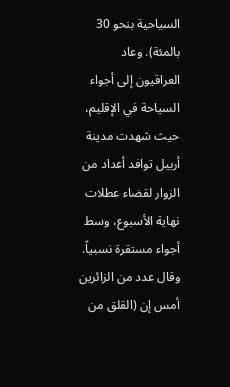السياحية بنحو 30 بالمئة). وعاد العراقيون إلى أجواء السياحة في الإقليم، حيث شهدت مدينة أربيل توافد أعداد من الزوار لقضاء عطلات نهاية الأسبوع، وسط أجواء مستقرة نسبياً. وقال عدد من الزائرين أمس إن (القلق من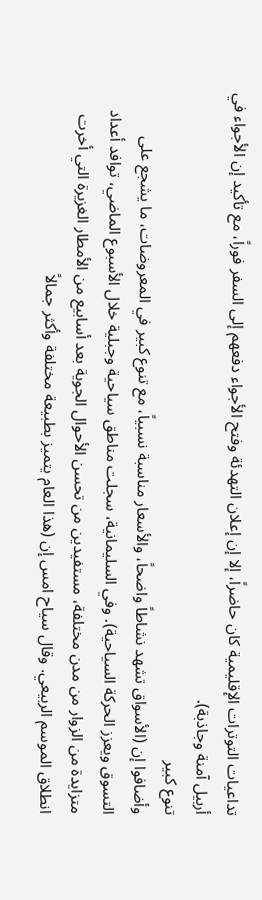تداعيات التوترات الإقليمية كان حاضراً، إلا إن إعلان التهدئة وفتح الأجواء دفعهم إلى السفر فوراً، مع تأكيد إن الأجواء في أربيل آمنة وجاذبة).
تنوع كبير
وأضافوا إن (الأسواق تشهد نشاطاً واضحاً، والأسعار مناسبة نسبياً، مع تنوع كبير في المعروضات، ما يشجع على التسوق ويعزز الحركة السياحية). وفي السليمانية، سجلت مناطق سياحية وجبلية خلال الأسبوع الماضي، توافد أعداد متزايدة من الزوار من مدن مختلفة، مستفيدين من تحسن الأحوال الجوية بعد أسابيع من الأمطار الغزيرة التي أخرت انطلاق الموسم الربيعي. وقال سياح امس إن (هذا العام يتميز بطبيعة مختلفة وأكثر جمالاً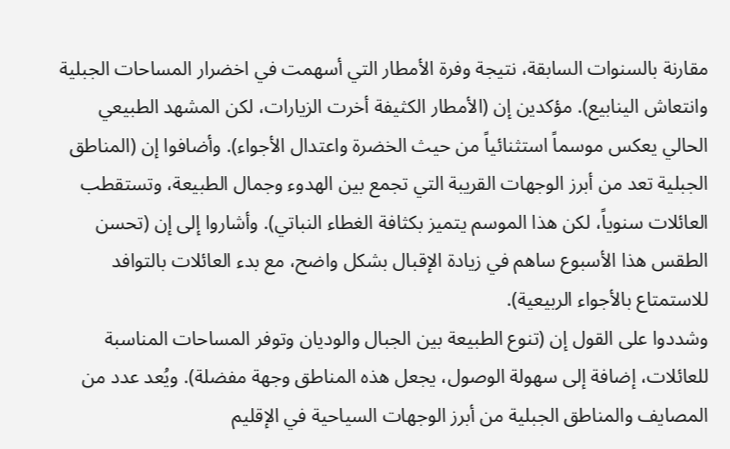مقارنة بالسنوات السابقة، نتيجة وفرة الأمطار التي أسهمت في اخضرار المساحات الجبلية وانتعاش الينابيع). مؤكدين إن (الأمطار الكثيفة أخرت الزيارات، لكن المشهد الطبيعي الحالي يعكس موسماً استثنائياً من حيث الخضرة واعتدال الأجواء). وأضافوا إن (المناطق الجبلية تعد من أبرز الوجهات القريبة التي تجمع بين الهدوء وجمال الطبيعة، وتستقطب العائلات سنوياً، لكن هذا الموسم يتميز بكثافة الغطاء النباتي). وأشاروا إلى إن (تحسن الطقس هذا الأسبوع ساهم في زيادة الإقبال بشكل واضح، مع بدء العائلات بالتوافد للاستمتاع بالأجواء الربيعية).
وشددوا على القول إن (تنوع الطبيعة بين الجبال والوديان وتوفر المساحات المناسبة للعائلات، إضافة إلى سهولة الوصول، يجعل هذه المناطق وجهة مفضلة). ويُعد عدد من المصايف والمناطق الجبلية من أبرز الوجهات السياحية في الإقليم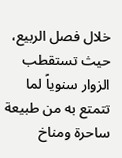خلال فصل الربيع، حيث تستقطب الزوار سنوياً لما تتمتع به من طبيعة ساحرة ومناخ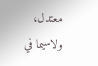معتدل، ولاسيما في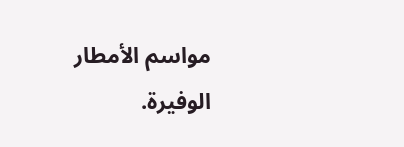مواسم الأمطار الوفيرة.